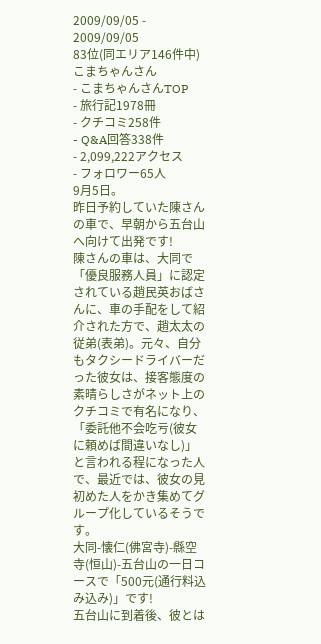2009/09/05 - 2009/09/05
83位(同エリア146件中)
こまちゃんさん
- こまちゃんさんTOP
- 旅行記1978冊
- クチコミ258件
- Q&A回答338件
- 2,099,222アクセス
- フォロワー65人
9月5日。
昨日予約していた陳さんの車で、早朝から五台山へ向けて出発です!
陳さんの車は、大同で「優良服務人員」に認定されている趙民英おばさんに、車の手配をして紹介された方で、趙太太の従弟(表弟)。元々、自分もタクシードライバーだった彼女は、接客態度の素晴らしさがネット上のクチコミで有名になり、「委託他不会吃亏(彼女に頼めば間違いなし)」と言われる程になった人で、最近では、彼女の見初めた人をかき集めてグループ化しているそうです。
大同-懐仁(佛宮寺)-縣空寺(恒山)-五台山の一日コースで「500元(通行料込み込み)」です!
五台山に到着後、彼とは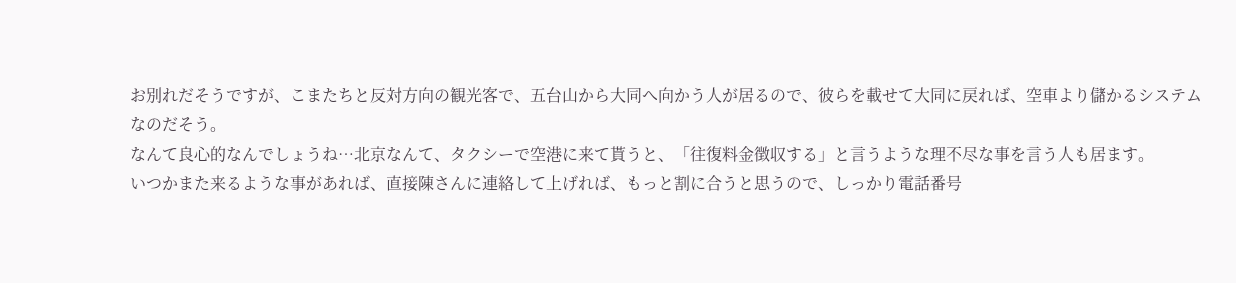お別れだそうですが、こまたちと反対方向の観光客で、五台山から大同へ向かう人が居るので、彼らを載せて大同に戻れば、空車より儲かるシステムなのだそう。
なんて良心的なんでしょうね…北京なんて、タクシーで空港に来て貰うと、「往復料金徴収する」と言うような理不尽な事を言う人も居ます。
いつかまた来るような事があれば、直接陳さんに連絡して上げれば、もっと割に合うと思うので、しっかり電話番号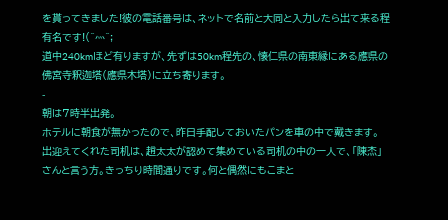を貰ってきました!彼の電話番号は、ネットで名前と大同と入力したら出て来る程有名です!(^灬^;
道中240kmほど有りますが、先ずは50km程先の、懐仁県の南東縁にある應県の佛宮寺釈迦塔(應県木塔)に立ち寄ります。
-
朝は7時半出発。
ホテルに朝食が無かったので、昨日手配しておいたパンを車の中で戴きます。
出迎えてくれた司机は、趙太太が認めて集めている司机の中の一人で、「陳杰」さんと言う方。きっちり時間通りです。何と偶然にもこまと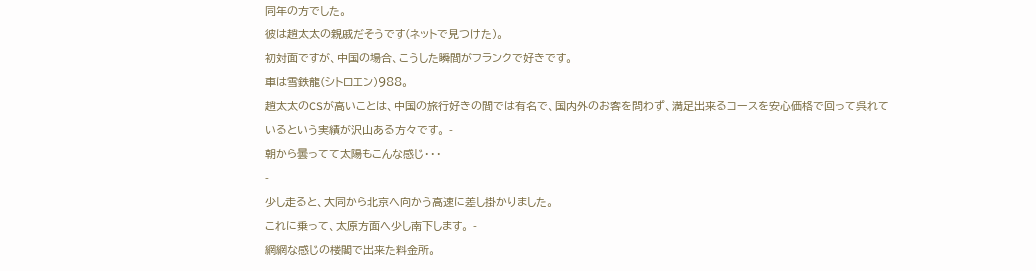同年の方でした。
彼は趙太太の親戚だそうです(ネットで見つけた)。
初対面ですが、中国の場合、こうした瞬間がフランクで好きです。
車は雪鉄龍(シトロエン)988。
趙太太のCSが高いことは、中国の旅行好きの間では有名で、国内外のお客を問わず、満足出来るコースを安心価格で回って呉れているという実績が沢山ある方々です。 -
朝から曇ってて太陽もこんな感じ・・・
-
少し走ると、大同から北京へ向かう高速に差し掛かりました。
これに乗って、太原方面へ少し南下します。 -
網網な感じの楼閣で出来た料金所。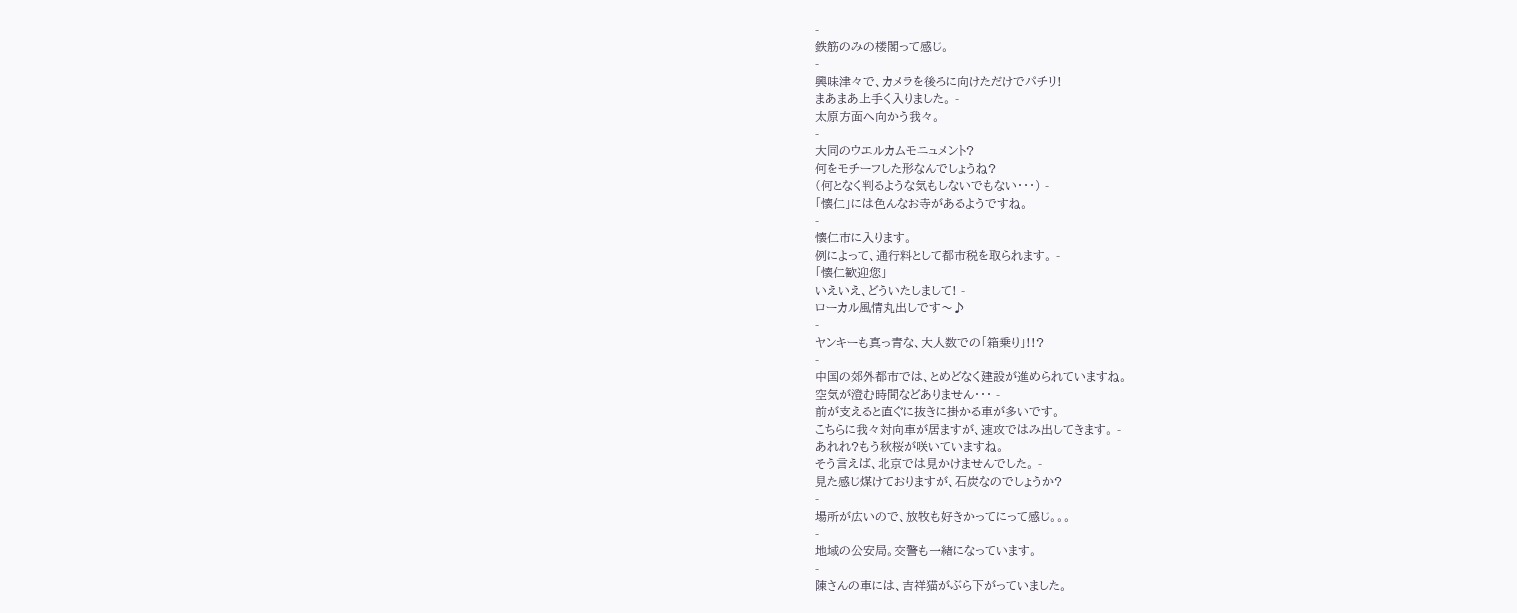-
鉄筋のみの楼閣って感じ。
-
興味津々で、カメラを後ろに向けただけでパチリ!
まあまあ上手く入りました。 -
太原方面へ向かう我々。
-
大同のウエルカムモニュメント?
何をモチーフした形なんでしょうね?
(何となく判るような気もしないでもない・・・) -
「懐仁」には色んなお寺があるようですね。
-
懐仁市に入ります。
例によって、通行料として都市税を取られます。 -
「懐仁歓迎您」
いえいえ、どういたしまして! -
ローカル風情丸出しです〜♪
-
ヤンキーも真っ青な、大人数での「箱乗り」!!?
-
中国の郊外都市では、とめどなく建設が進められていますね。
空気が澄む時間などありません・・・ -
前が支えると直ぐに抜きに掛かる車が多いです。
こちらに我々対向車が居ますが、速攻ではみ出してきます。 -
あれれ?もう秋桜が咲いていますね。
そう言えば、北京では見かけませんでした。 -
見た感じ煤けておりますが、石炭なのでしょうか?
-
場所が広いので、放牧も好きかってにって感じ。。。
-
地域の公安局。交警も一緒になっています。
-
陳さんの車には、吉祥猫がぶら下がっていました。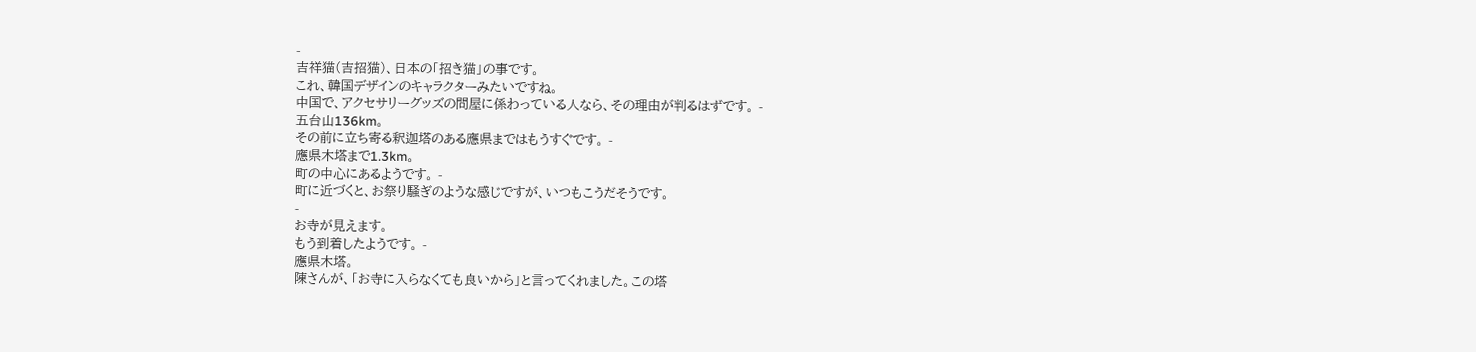-
吉祥猫(吉招猫)、日本の「招き猫」の事です。
これ、韓国デザインのキャラクターみたいですね。
中国で、アクセサリーグッズの問屋に係わっている人なら、その理由が判るはずです。 -
五台山136km。
その前に立ち寄る釈迦塔のある應県まではもうすぐです。 -
應県木塔まで1.3km。
町の中心にあるようです。 -
町に近づくと、お祭り騒ぎのような感じですが、いつもこうだそうです。
-
お寺が見えます。
もう到着したようです。 -
應県木塔。
陳さんが、「お寺に入らなくても良いから」と言ってくれました。この塔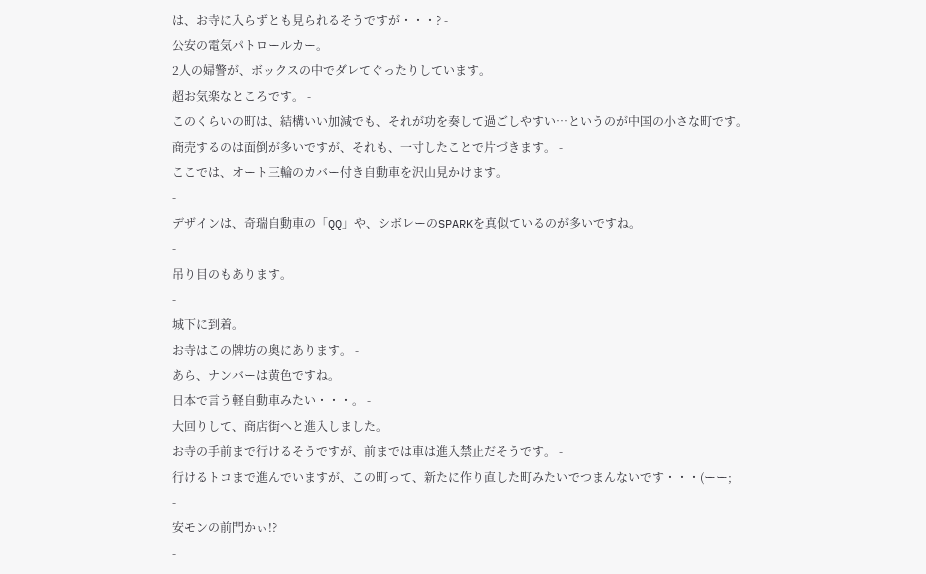は、お寺に入らずとも見られるそうですが・・・? -
公安の電気パトロールカー。
2人の婦警が、ボックスの中でダレてぐったりしています。
超お気楽なところです。 -
このくらいの町は、結構いい加減でも、それが功を奏して過ごしやすい…というのが中国の小さな町です。
商売するのは面倒が多いですが、それも、一寸したことで片づきます。 -
ここでは、オート三輪のカバー付き自動車を沢山見かけます。
-
デザインは、奇瑞自動車の「QQ」や、シボレーのSPARKを真似ているのが多いですね。
-
吊り目のもあります。
-
城下に到着。
お寺はこの牌坊の奥にあります。 -
あら、ナンバーは黄色ですね。
日本で言う軽自動車みたい・・・。 -
大回りして、商店街へと進入しました。
お寺の手前まで行けるそうですが、前までは車は進入禁止だそうです。 -
行けるトコまで進んでいますが、この町って、新たに作り直した町みたいでつまんないです・・・(ーー;
-
安モンの前門かぃ!?
-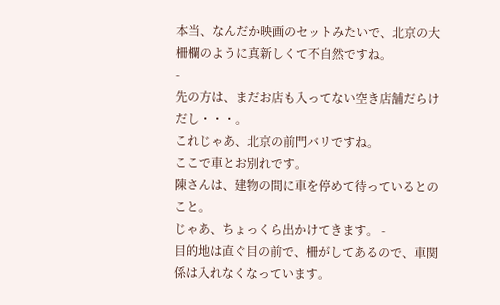本当、なんだか映画のセットみたいで、北京の大柵欄のように真新しくて不自然ですね。
-
先の方は、まだお店も入ってない空き店舗だらけだし・・・。
これじゃあ、北京の前門バリですね。
ここで車とお別れです。
陳さんは、建物の間に車を停めて待っているとのこと。
じゃあ、ちょっくら出かけてきます。 -
目的地は直ぐ目の前で、柵がしてあるので、車関係は入れなくなっています。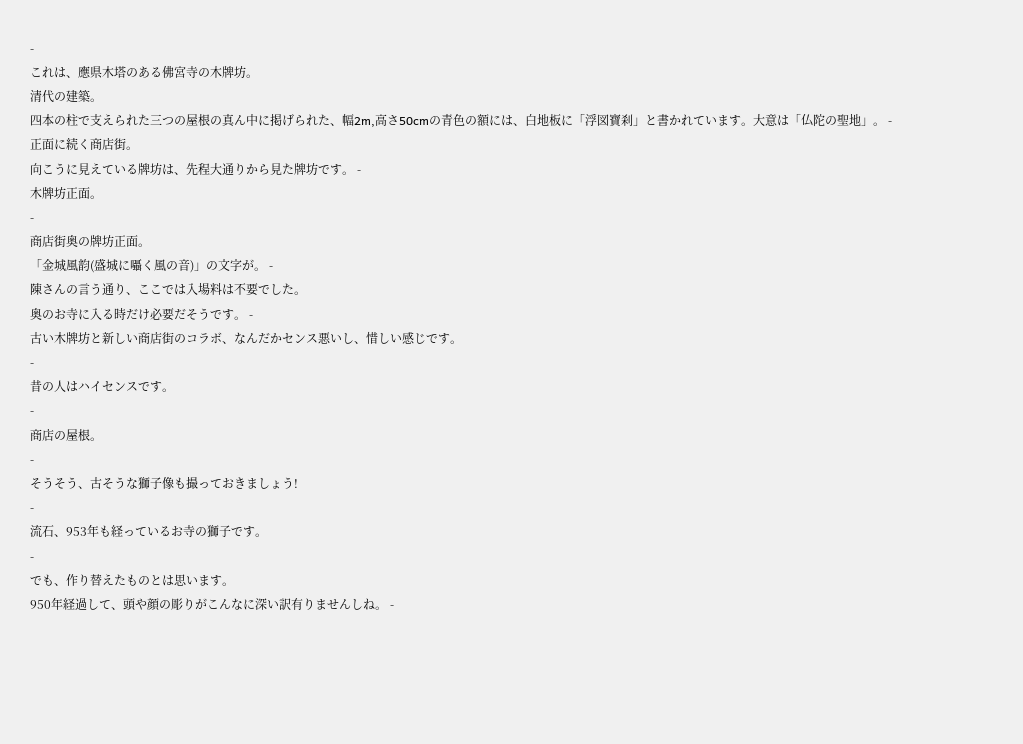-
これは、應県木塔のある佛宮寺の木牌坊。
清代の建築。
四本の柱で支えられた三つの屋根の真ん中に掲げられた、幅2m,高さ50cmの青色の額には、白地板に「浮図寶刹」と書かれています。大意は「仏陀の聖地」。 -
正面に続く商店街。
向こうに見えている牌坊は、先程大通りから見た牌坊です。 -
木牌坊正面。
-
商店街奥の牌坊正面。
「金城風韵(盛城に囁く風の音)」の文字が。 -
陳さんの言う通り、ここでは入場料は不要でした。
奥のお寺に入る時だけ必要だそうです。 -
古い木牌坊と新しい商店街のコラボ、なんだかセンス悪いし、惜しい感じです。
-
昔の人はハイセンスです。
-
商店の屋根。
-
そうそう、古そうな獅子像も撮っておきましょう!
-
流石、953年も経っているお寺の獅子です。
-
でも、作り替えたものとは思います。
950年経過して、頭や顔の彫りがこんなに深い訳有りませんしね。 -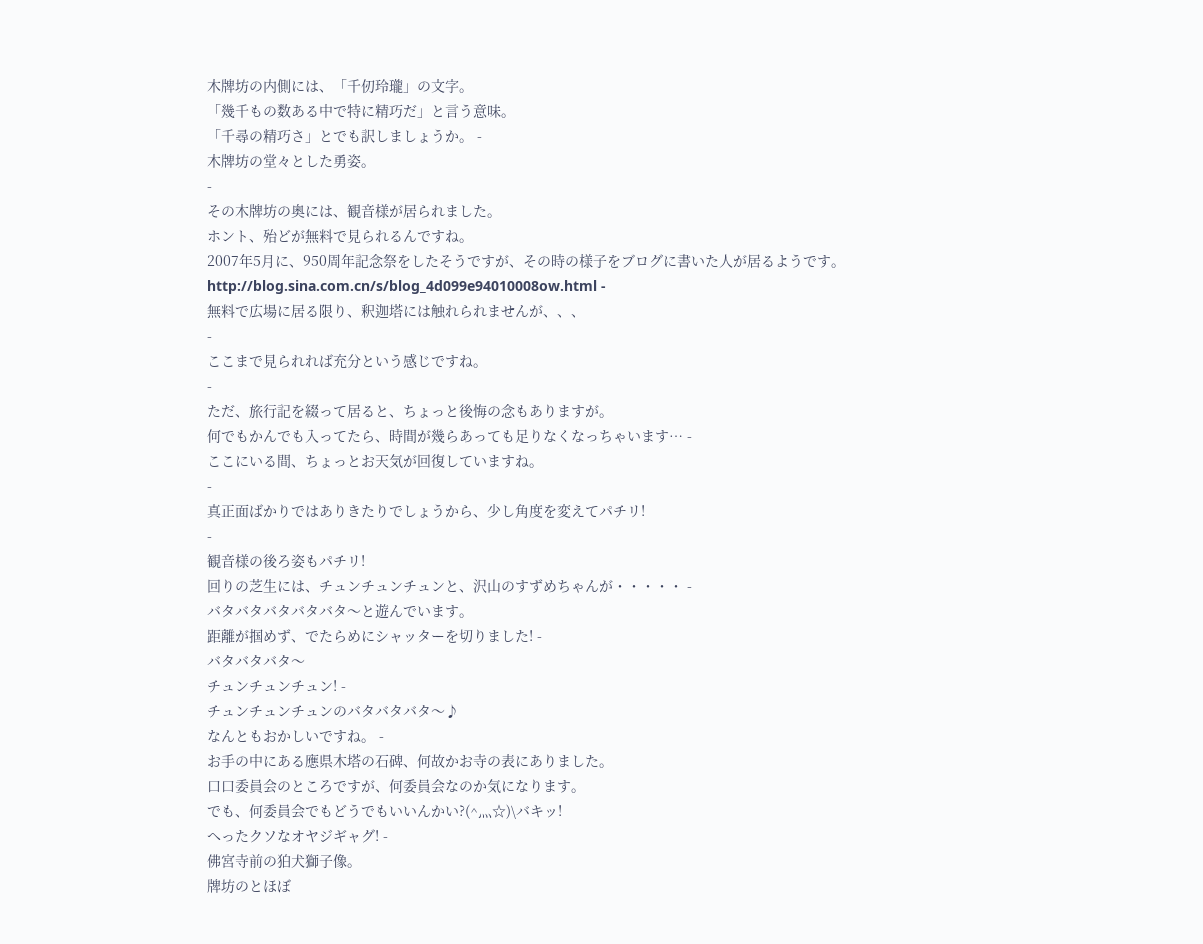木牌坊の内側には、「千仞玲瓏」の文字。
「幾千もの数ある中で特に精巧だ」と言う意味。
「千尋の精巧さ」とでも訳しましょうか。 -
木牌坊の堂々とした勇姿。
-
その木牌坊の奥には、観音様が居られました。
ホント、殆どが無料で見られるんですね。
2007年5月に、950周年記念祭をしたそうですが、その時の様子をブログに書いた人が居るようです。
http://blog.sina.com.cn/s/blog_4d099e94010008ow.html -
無料で広場に居る限り、釈迦塔には触れられませんが、、、
-
ここまで見られれば充分という感じですね。
-
ただ、旅行記を綴って居ると、ちょっと後悔の念もありますが。
何でもかんでも入ってたら、時間が幾らあっても足りなくなっちゃいます… -
ここにいる間、ちょっとお天気が回復していますね。
-
真正面ばかりではありきたりでしょうから、少し角度を変えてパチリ!
-
観音様の後ろ姿もパチリ!
回りの芝生には、チュンチュンチュンと、沢山のすずめちゃんが・・・・・ -
バタバタバタバタバタ〜と遊んでいます。
距離が掴めず、でたらめにシャッターを切りました! -
バタバタバタ〜
チュンチュンチュン! -
チュンチュンチュンのバタバタバタ〜♪
なんともおかしいですね。 -
お手の中にある應県木塔の石碑、何故かお寺の表にありました。
口口委員会のところですが、何委員会なのか気になります。
でも、何委員会でもどうでもいいんかい?(^灬☆)\バキッ!
へったクソなオヤジギャグ! -
佛宮寺前の狛犬獅子像。
牌坊のとほぼ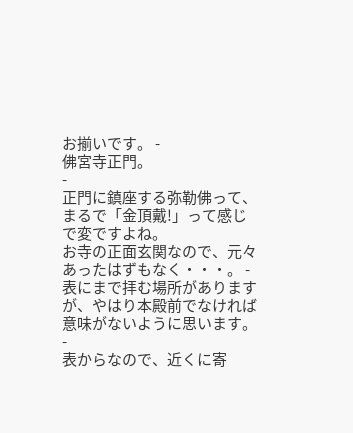お揃いです。 -
佛宮寺正門。
-
正門に鎮座する弥勒佛って、まるで「金頂戴!」って感じで変ですよね。
お寺の正面玄関なので、元々あったはずもなく・・・。 -
表にまで拝む場所がありますが、やはり本殿前でなければ意味がないように思います。
-
表からなので、近くに寄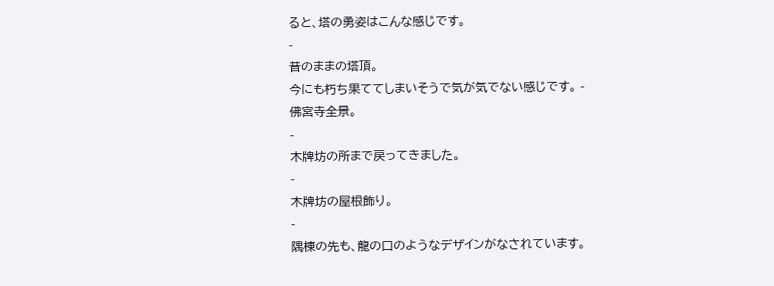ると、塔の勇姿はこんな感じです。
-
昔のままの塔頂。
今にも朽ち果ててしまいそうで気が気でない感じです。 -
佛宮寺全景。
-
木牌坊の所まで戻ってきました。
-
木牌坊の屋根飾り。
-
隅棟の先も、龍の口のようなデザインがなされています。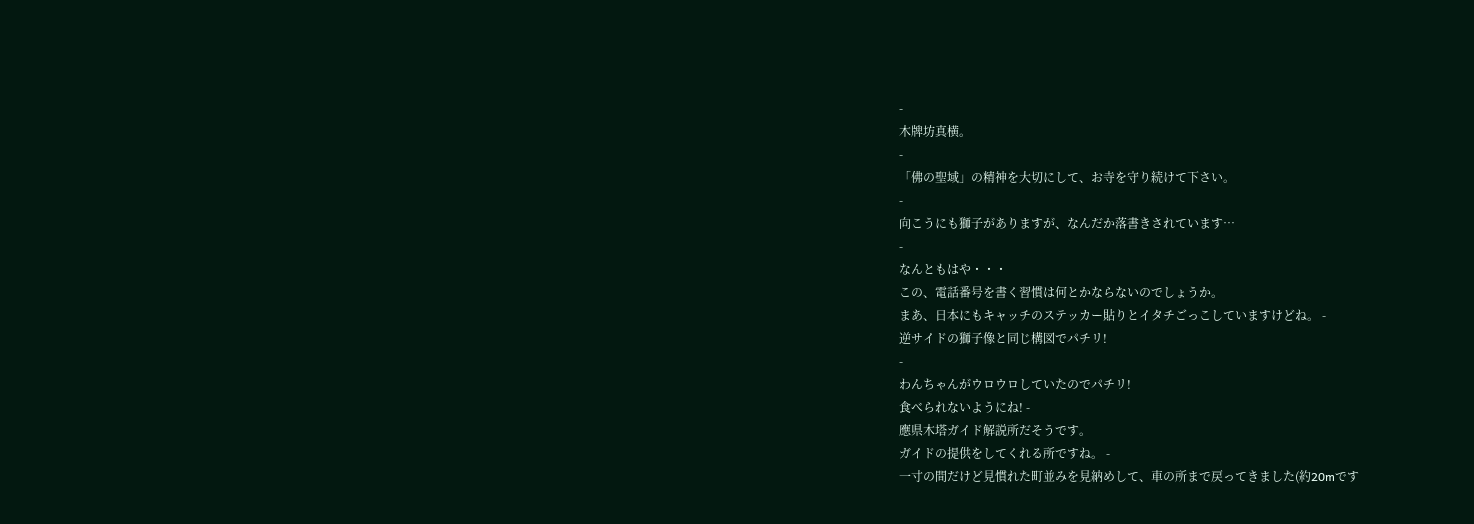-
木牌坊真横。
-
「佛の聖域」の精神を大切にして、お寺を守り続けて下さい。
-
向こうにも獅子がありますが、なんだか落書きされています…
-
なんともはや・・・
この、電話番号を書く習慣は何とかならないのでしょうか。
まあ、日本にもキャッチのステッカー貼りとイタチごっこしていますけどね。 -
逆サイドの獅子像と同じ構図でパチリ!
-
わんちゃんがウロウロしていたのでパチリ!
食べられないようにね! -
應県木塔ガイド解説所だそうです。
ガイドの提供をしてくれる所ですね。 -
一寸の間だけど見慣れた町並みを見納めして、車の所まで戻ってきました(約20mです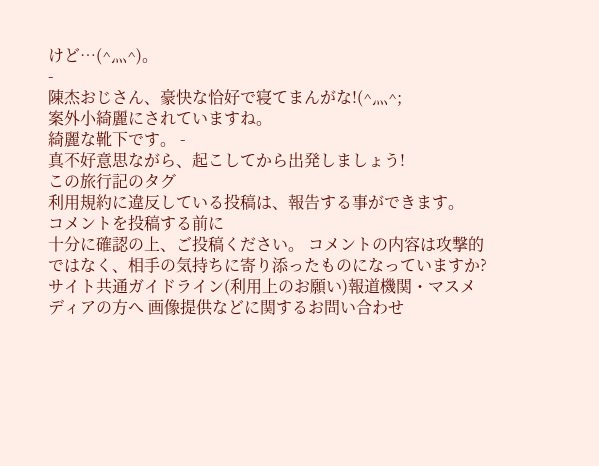けど…(^灬^)。
-
陳杰おじさん、豪快な恰好で寝てまんがな!(^灬^;
案外小綺麗にされていますね。
綺麗な靴下です。 -
真不好意思ながら、起こしてから出発しましょう!
この旅行記のタグ
利用規約に違反している投稿は、報告する事ができます。
コメントを投稿する前に
十分に確認の上、ご投稿ください。 コメントの内容は攻撃的ではなく、相手の気持ちに寄り添ったものになっていますか?
サイト共通ガイドライン(利用上のお願い)報道機関・マスメディアの方へ 画像提供などに関するお問い合わせ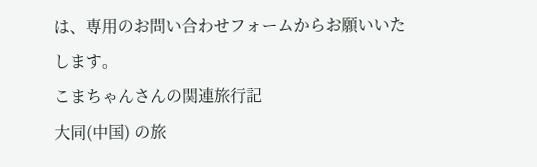は、専用のお問い合わせフォームからお願いいたします。
こまちゃんさんの関連旅行記
大同(中国) の旅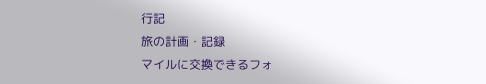行記
旅の計画・記録
マイルに交換できるフォ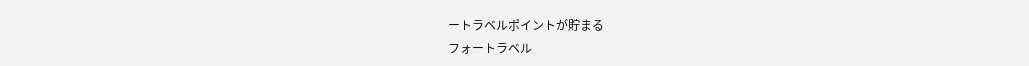ートラベルポイントが貯まる
フォートラベル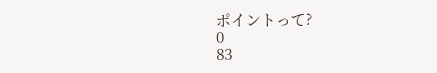ポイントって?
0
83